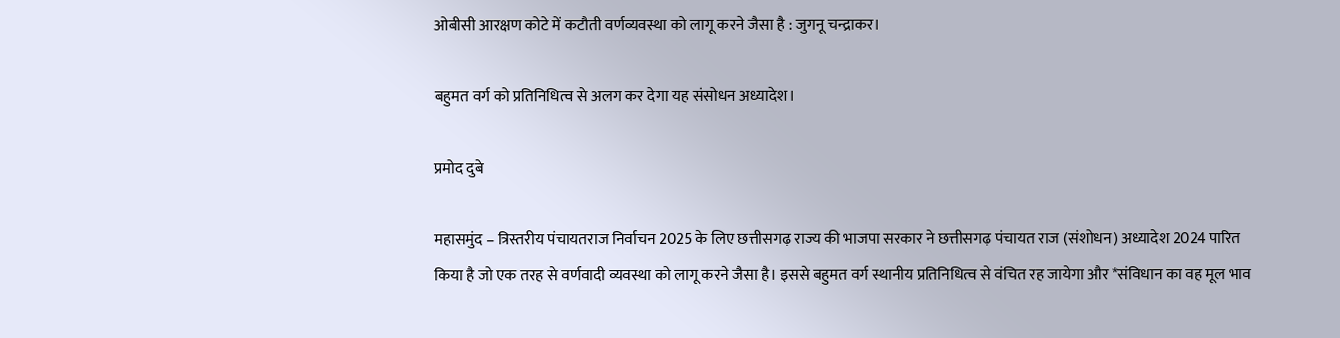ओबीसी आरक्षण कोटे में कटौती वर्णव्यवस्था को लागू करने जैसा है : जुगनू चन्द्राकर।

बहुमत वर्ग को प्रतिनिधित्व से अलग कर देगा यह संसोधन अध्यादेश।

प्रमोद दुबे

महासमुंद – त्रिस्तरीय पंचायतराज निर्वाचन 2025 के लिए छत्तीसगढ़ राज्य की भाजपा सरकार ने छत्तीसगढ़ पंचायत राज (संशोधन) अध्यादेश 2024 पारित किया है जो एक तरह से वर्णवादी व्यवस्था को लागू करने जैसा है। इससे बहुमत वर्ग स्थानीय प्रतिनिधित्व से वंचित रह जायेगा और *संविधान का वह मूल भाव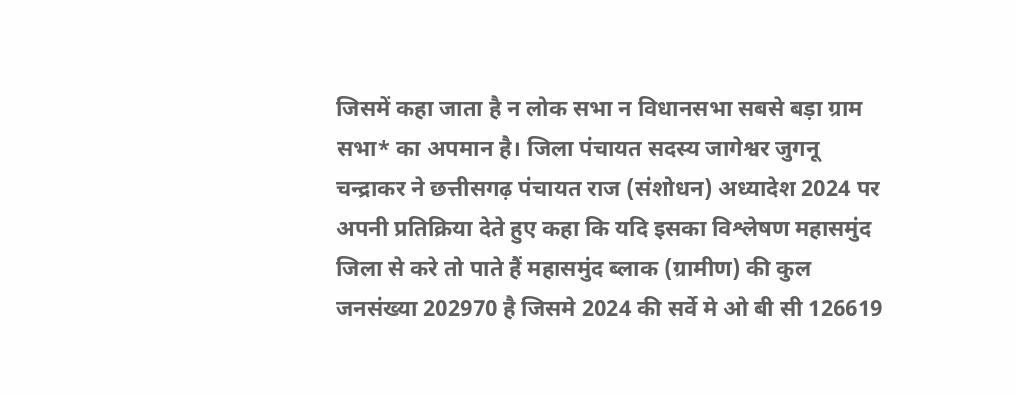जिसमें कहा जाता है न लोक सभा न विधानसभा सबसे बड़ा ग्राम सभा* का अपमान है। जिला पंचायत सदस्य जागेश्वर जुगनू चन्द्राकर ने छत्तीसगढ़ पंचायत राज (संशोधन) अध्यादेश 2024 पर अपनी प्रतिक्रिया देते हुए कहा कि यदि इसका विश्लेषण महासमुंद जिला से करे तो पाते हैं महासमुंद ब्लाक (ग्रामीण) की कुल जनसंख्या 202970 है जिसमे 2024 की सर्वे मे ओ बी सी 126619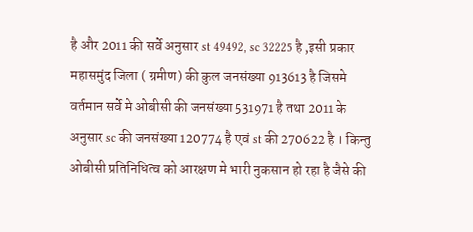है और 2011 की सर्वे अनुसार st 49492, sc 32225 है ,इसी प्रकार महासमुंद जिला ( ग्रमीण) की कुल जनसंख्या 913613 है जिसमे वर्तमान सर्वे मे ओबीसी की जनसंख्या 531971 है तथा 2011 के अनुसार sc की जनसंख्या 120774 है एवं st की 270622 है । किन्तु ओबीसी प्रतिनिधित्व को आरक्षण मे भारी नुकसान हो रहा है जैसे की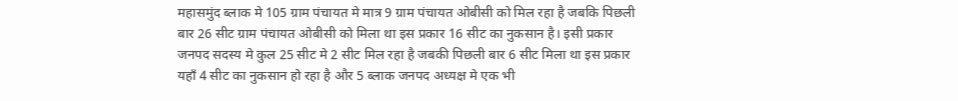महासमुंद ब्लाक मे 105 ग्राम पंचायत मे मात्र 9 ग्राम पंचायत ओबीसी को मिल रहा है जबकि पिछली बार 26 सीट ग्राम पंचायत ओबीसी को मिला था इस प्रकार 16 सीट का नुकसान है। इसी प्रकार जनपद सदस्य मे कुल 25 सीट मे 2 सीट मिल रहा है जबकी पिछली बार 6 सीट मिला था इस प्रकार यहाँ 4 सीट का नुकसान हो रहा है और 5 ब्लाक जनपद अध्यक्ष मे एक भी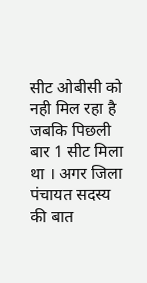सीट ओबीसी को नही मिल रहा है जबकि पिछली बार 1 सीट मिला था । अगर जिला पंचायत सदस्य की बात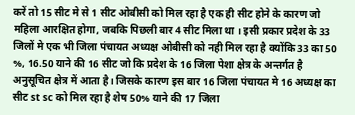करें तो 15 सीट मे से 1 सीट ओबीसी को मिल रहा है एक ही सीट होने के कारण जो महिला आरक्षित होगा, जबकि पिछली बार 4 सीट मिला था । इसी प्रकार प्रदेश के 33 जिलों मे एक भी जिला पंचायत अध्यक्ष ओबीसी को नही मिल रहा है क्योंकि 33 का 50 %, 16.50 याने की 16 सीट जो कि प्रदेश के 16 जिला पेशा क्षेत्र के अन्तर्गत है अनुसूचित क्षेत्र में आता है। जिसके कारण इस बार 16 जिला पंचायत मे 16 अध्यक्ष का सीट st sc को मिल रहा है शेष 50% याने की 17 जिला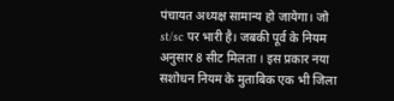पंचायत अध्यक्ष सामान्य हो जायेगा। जो st/sc पर भारी है। जबकी पूर्व के नियम अनुसार 8 सीट मिलता । इस प्रकार नया सशोधन नियम के मुताबिक एक भी जिला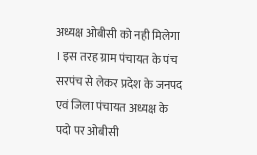अध्यक्ष ओबीसी को नही मिलेगा । इस तरह ग्राम पंचायत के पंच सरपंच से लेकर प्रदेश के जनपद एवं जिला पंचायत अध्यक्ष के पदो पर ओबीसी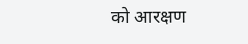को आरक्षण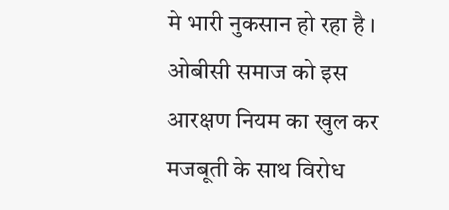मे भारी नुकसान हो रहा है । ओबीसी समाज को इस आरक्षण नियम का खुल कर मजबूती के साथ विरोध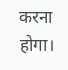करना होगा।